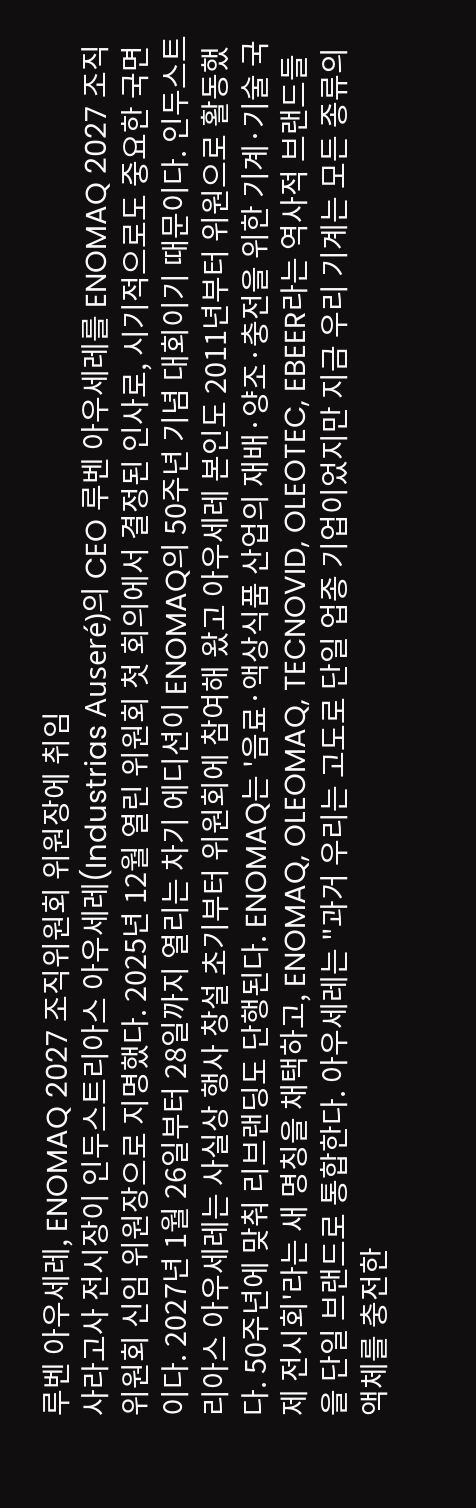루벤 아우세레, ENOMAQ 2027 조직위원회 위원장에 취임
사라고사 전시장이 인두스트리아스 아우세레(Industrias Auseré)의 CEO 루벤 아우세레를 ENOMAQ 2027 조직위원회 신임 위원장으로 지명했다. 2025년 12월 열린 위원회 첫 회의에서 결정된 인사로, 시기적으로도 중요한 국면이다. 2027년 1월 26일부터 28일까지 열리는 차기 에디션이 ENOMAQ의 50주년 기념 대회이기 때문이다. 인두스트리아스 아우세레는 사실상 행사 창설 초기부터 위원회에 참여해 왔고 아우세레 본인도 2011년부터 위원으로 활동했다. 50주년에 맞춰 리브랜딩도 단행된다. ENOMAQ는 '음료·액상식품 산업의 재배·양조·충전을 위한 기계·기술 국제 전시회'라는 새 명칭을 채택하고, ENOMAQ, OLEOMAQ, TECNOVID, OLEOTEC, EBEER라는 역사적 브랜드들을 단일 브랜드로 통합한다. 아우세레는 "과거 우리는 고도로 단일 업종 기업이었지만 지금 우리 기계는 모든 종류의 액체를 충전한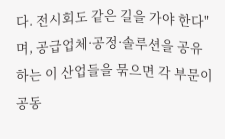다. 전시회도 같은 길을 가야 한다"며, 공급업체·공정·솔루션을 공유하는 이 산업들을 묶으면 각 부문이 공동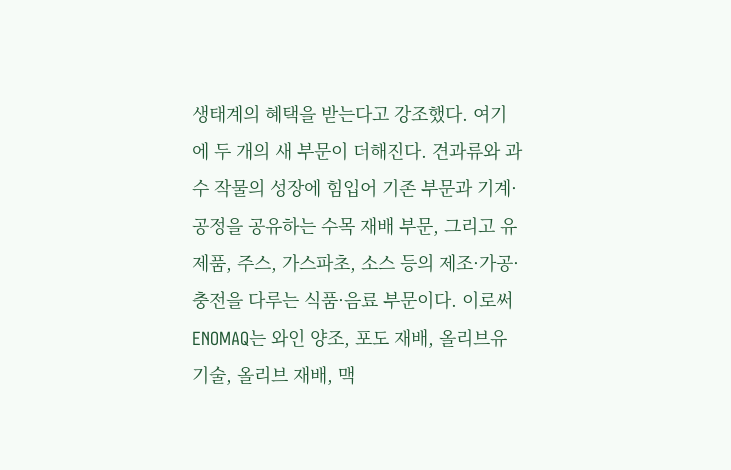생태계의 혜택을 받는다고 강조했다. 여기에 두 개의 새 부문이 더해진다. 견과류와 과수 작물의 성장에 힘입어 기존 부문과 기계·공정을 공유하는 수목 재배 부문, 그리고 유제품, 주스, 가스파초, 소스 등의 제조·가공·충전을 다루는 식품·음료 부문이다. 이로써 ENOMAQ는 와인 양조, 포도 재배, 올리브유 기술, 올리브 재배, 맥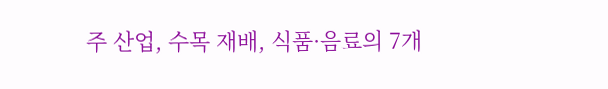주 산업, 수목 재배, 식품·음료의 7개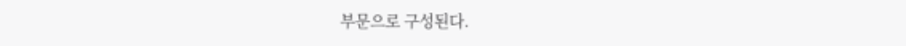부문으로 구성된다.